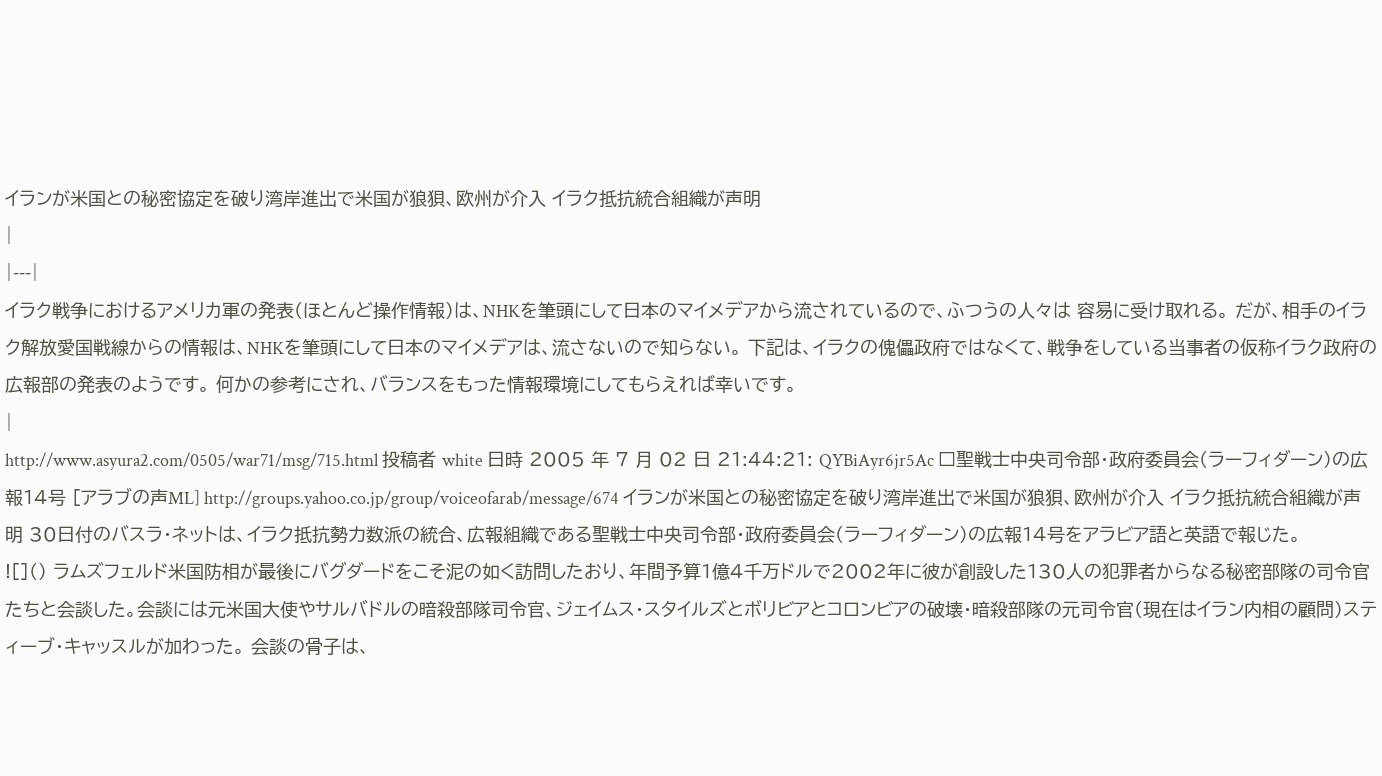イランが米国との秘密協定を破り湾岸進出で米国が狼狽、欧州が介入 イラク抵抗統合組織が声明
|
|---|
イラク戦争におけるアメリカ軍の発表(ほとんど操作情報)は、NHKを筆頭にして日本のマイメデアから流されているので、ふつうの人々は 容易に受け取れる。 だが、相手のイラク解放愛国戦線からの情報は、NHKを筆頭にして日本のマイメデアは、流さないので知らない。 下記は、イラクの傀儡政府ではなくて、戦争をしている当事者の仮称イラク政府の広報部の発表のようです。 何かの参考にされ、バランスをもった情報環境にしてもらえれば幸いです。
|
http://www.asyura2.com/0505/war71/msg/715.html 投稿者 white 日時 2005 年 7 月 02 日 21:44:21: QYBiAyr6jr5Ac □聖戦士中央司令部・政府委員会(ラーフィダーン)の広報14号 [アラブの声ML] http://groups.yahoo.co.jp/group/voiceofarab/message/674 イランが米国との秘密協定を破り湾岸進出で米国が狼狽、欧州が介入 イラク抵抗統合組織が声明 30日付のバスラ・ネットは、イラク抵抗勢力数派の統合、広報組織である聖戦士中央司令部・政府委員会(ラーフィダーン)の広報14号をアラビア語と英語で報じた。
![]() ラムズフェルド米国防相が最後にバグダードをこそ泥の如く訪問したおり、年間予算1億4千万ドルで2002年に彼が創設した130人の犯罪者からなる秘密部隊の司令官たちと会談した。会談には元米国大使やサルバドルの暗殺部隊司令官、ジェイムス・スタイルズとボリビアとコロンビアの破壊・暗殺部隊の元司令官(現在はイラン内相の顧問)スティーブ・キャッスルが加わった。 会談の骨子は、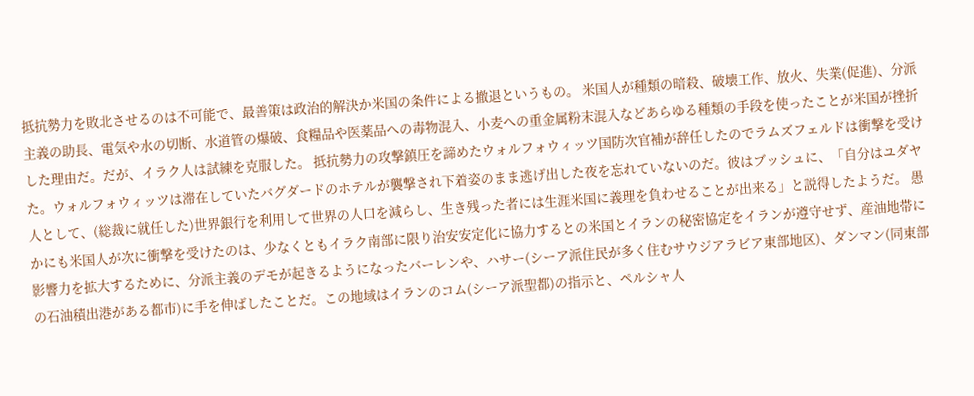抵抗勢力を敗北させるのは不可能で、最善策は政治的解決か米国の条件による撤退というもの。 米国人が種類の暗殺、破壊工作、放火、失業(促進)、分派主義の助長、電気や水の切断、水道管の爆破、食糧品や医薬品への毒物混入、小麦への重金属粉末混入などあらゆる種類の手段を使ったことが米国が挫折した理由だ。だが、イラク人は試練を克服した。 抵抗勢力の攻撃鎮圧を諦めたウォルフォウィッツ国防次官補が辞任したのでラムズフェルドは衝撃を受けた。ウォルフォウィッツは滞在していたバグダードのホテルが襲撃され下着姿のまま逃げ出した夜を忘れていないのだ。彼はブッシュに、「自分はユダヤ人として、(総裁に就任した)世界銀行を利用して世界の人口を減らし、生き残った者には生涯米国に義理を負わせることが出来る」と説得したようだ。 愚かにも米国人が次に衝撃を受けたのは、少なくともイラク南部に限り治安安定化に協力するとの米国とイランの秘密協定をイランが遵守せず、産油地帯に影響力を拡大するために、分派主義のデモが起きるようになったバーレンや、ハサー(シーア派住民が多く住むサウジアラビア東部地区)、ダンマン(同東部の石油積出港がある都市)に手を伸ばしたことだ。この地域はイランのコム(シーア派聖都)の指示と、ペルシャ人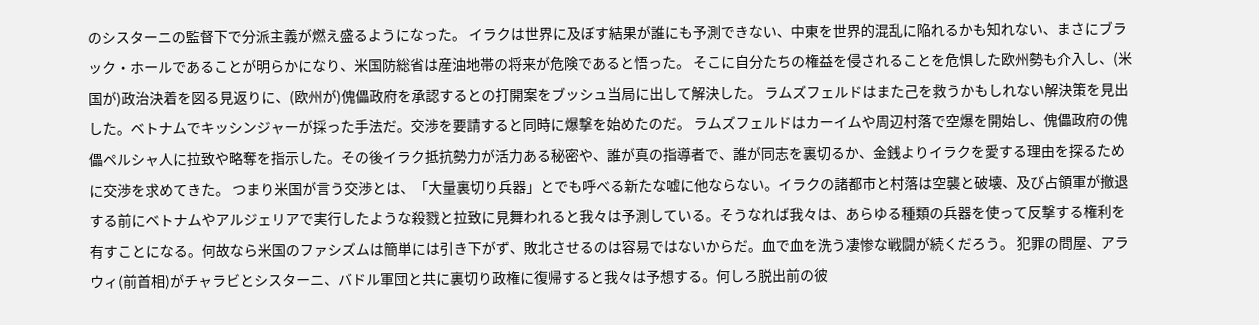のシスターニの監督下で分派主義が燃え盛るようになった。 イラクは世界に及ぼす結果が誰にも予測できない、中東を世界的混乱に陥れるかも知れない、まさにブラック・ホールであることが明らかになり、米国防総省は産油地帯の将来が危険であると悟った。 そこに自分たちの権益を侵されることを危惧した欧州勢も介入し、(米国が)政治決着を図る見返りに、(欧州が)傀儡政府を承認するとの打開案をブッシュ当局に出して解決した。 ラムズフェルドはまた己を救うかもしれない解決策を見出した。ベトナムでキッシンジャーが採った手法だ。交渉を要請すると同時に爆撃を始めたのだ。 ラムズフェルドはカーイムや周辺村落で空爆を開始し、傀儡政府の傀儡ペルシャ人に拉致や略奪を指示した。その後イラク抵抗勢力が活力ある秘密や、誰が真の指導者で、誰が同志を裏切るか、金銭よりイラクを愛する理由を探るために交渉を求めてきた。 つまり米国が言う交渉とは、「大量裏切り兵器」とでも呼べる新たな嘘に他ならない。イラクの諸都市と村落は空襲と破壊、及び占領軍が撤退する前にベトナムやアルジェリアで実行したような殺戮と拉致に見舞われると我々は予測している。そうなれば我々は、あらゆる種類の兵器を使って反撃する権利を有すことになる。何故なら米国のファシズムは簡単には引き下がず、敗北させるのは容易ではないからだ。血で血を洗う凄惨な戦闘が続くだろう。 犯罪の問屋、アラウィ(前首相)がチャラビとシスターニ、バドル軍団と共に裏切り政権に復帰すると我々は予想する。何しろ脱出前の彼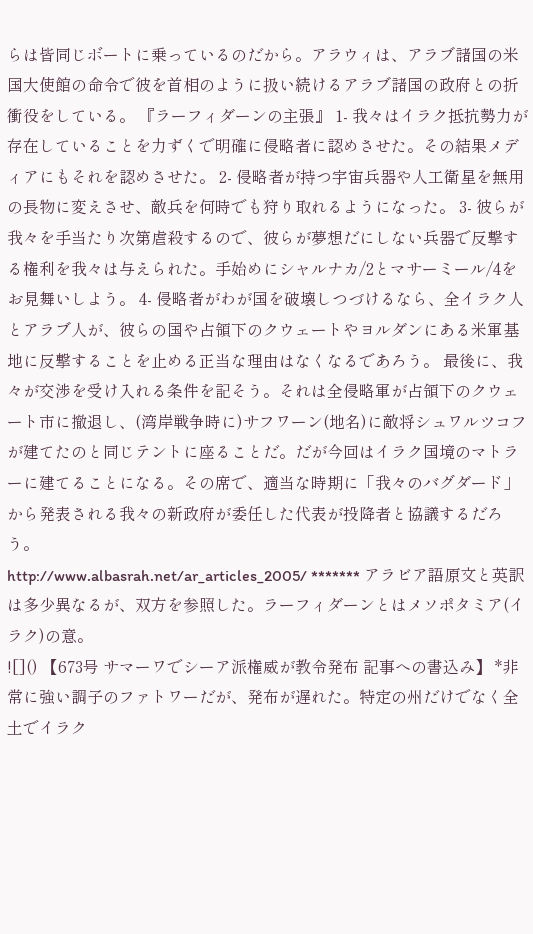らは皆同じボートに乗っているのだから。アラウィは、アラブ諸国の米国大使館の命令で彼を首相のように扱い続けるアラブ諸国の政府との折衝役をしている。 『ラーフィダーンの主張』 1- 我々はイラク抵抗勢力が存在していることを力ずくで明確に侵略者に認めさせた。その結果メディアにもそれを認めさせた。 2- 侵略者が持つ宇宙兵器や人工衛星を無用の長物に変えさせ、敵兵を何時でも狩り取れるようになった。 3- 彼らが我々を手当たり次第虐殺するので、彼らが夢想だにしない兵器で反撃する権利を我々は与えられた。手始めにシャルナカ/2とマサーミール/4をお見舞いしよう。 4- 侵略者がわが国を破壊しつづけるなら、全イラク人とアラブ人が、彼らの国や占領下のクウェートやヨルダンにある米軍基地に反撃することを止める正当な理由はなくなるであろう。 最後に、我々が交渉を受け入れる条件を記そう。それは全侵略軍が占領下のクウェート市に撤退し、(湾岸戦争時に)サフワーン(地名)に敵将シュワルツコフが建てたのと同じテントに座ることだ。だが今回はイラク国境のマトラーに建てることになる。その席で、適当な時期に「我々のバグダード」から発表される我々の新政府が委任した代表が投降者と協議するだろう。
http://www.albasrah.net/ar_articles_2005/ ******* アラビア語原文と英訳は多少異なるが、双方を参照した。ラーフィダーンとはメソポタミア(イラク)の意。
![]() 【673号 サマーワでシーア派権威が教令発布 記事への書込み】 *非常に強い調子のファトワーだが、発布が遅れた。特定の州だけでなく全土でイラク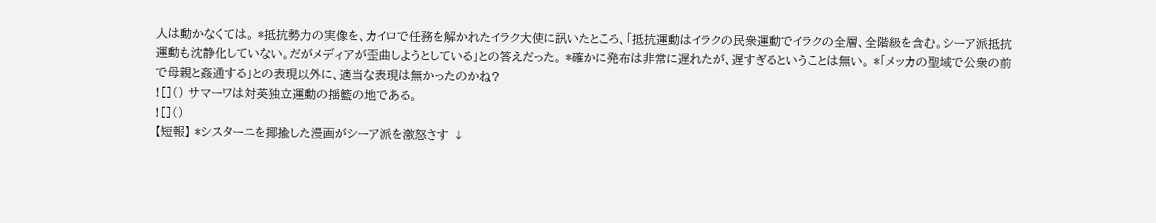人は動かなくては。 *抵抗勢力の実像を、カイロで任務を解かれたイラク大使に訊いたところ、「抵抗運動はイラクの民衆運動でイラクの全層、全階級を含む。シーア派抵抗運動も沈静化していない。だがメディアが歪曲しようとしている」との答えだった。 *確かに発布は非常に遅れたが、遅すぎるということは無い。 *「メッカの聖域で公衆の前で母親と姦通する」との表現以外に、適当な表現は無かったのかね?
![]() サマーワは対英独立運動の揺籃の地である。
![]()
【短報】 *シスターニを揶揄した漫画がシーア派を激怒さす ↓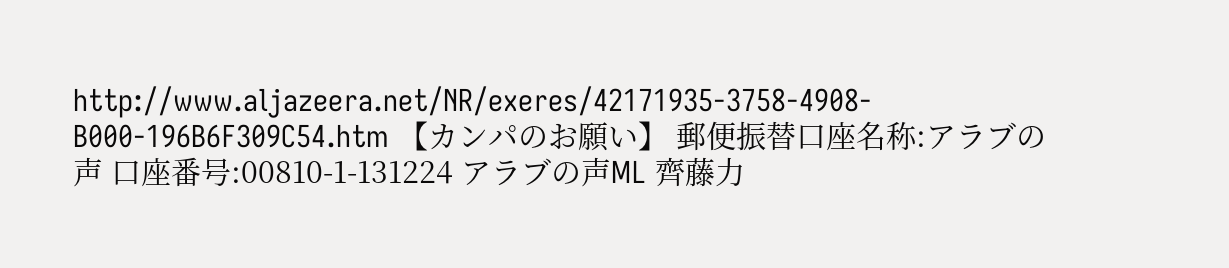http://www.aljazeera.net/NR/exeres/42171935-3758-4908-B000-196B6F309C54.htm 【カンパのお願い】 郵便振替口座名称:アラブの声 口座番号:00810-1-131224 アラブの声ML 齊藤力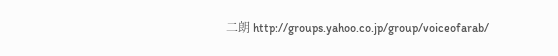二朗 http://groups.yahoo.co.jp/group/voiceofarab/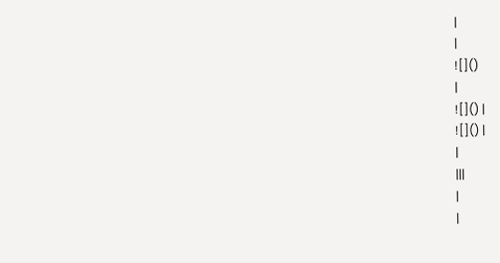|
|
![]()
|
![]() |
![]() |
|
|||
|
|